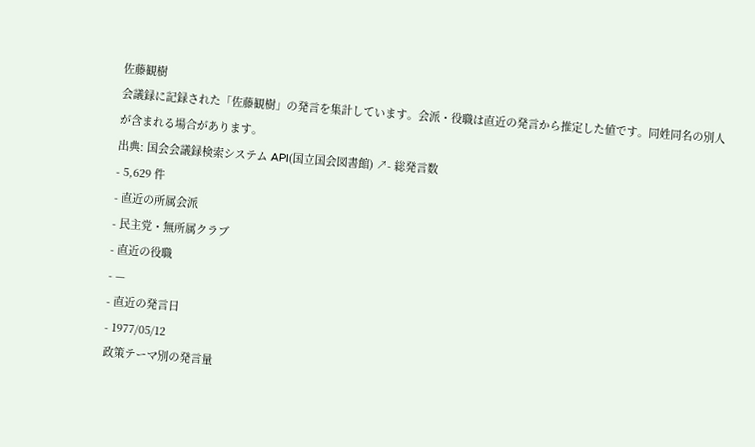佐藤観樹
会議録に記録された「佐藤観樹」の発言を集計しています。会派・役職は直近の発言から推定した値です。同姓同名の別人が含まれる場合があります。
出典: 国会会議録検索システム API(国立国会図書館) ↗- 総発言数
- 5,629 件
- 直近の所属会派
- 民主党・無所属クラブ
- 直近の役職
- —
- 直近の発言日
- 1977/05/12
政策テーマ別の発言量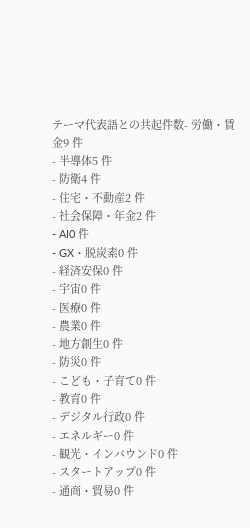テーマ代表語との共起件数- 労働・賃金9 件
- 半導体5 件
- 防衛4 件
- 住宅・不動産2 件
- 社会保障・年金2 件
- AI0 件
- GX・脱炭素0 件
- 経済安保0 件
- 宇宙0 件
- 医療0 件
- 農業0 件
- 地方創生0 件
- 防災0 件
- こども・子育て0 件
- 教育0 件
- デジタル行政0 件
- エネルギー0 件
- 観光・インバウンド0 件
- スタートアップ0 件
- 通商・貿易0 件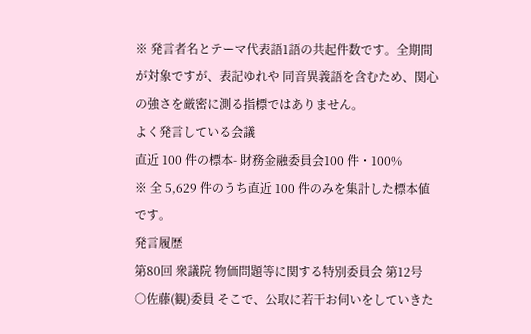※ 発言者名とテーマ代表語1語の共起件数です。全期間が対象ですが、表記ゆれや 同音異義語を含むため、関心の強さを厳密に測る指標ではありません。
よく発言している会議
直近 100 件の標本- 財務金融委員会100 件・100%
※ 全 5,629 件のうち直近 100 件のみを集計した標本値です。
発言履歴
第80回 衆議院 物価問題等に関する特別委員会 第12号
○佐藤(観)委員 そこで、公取に若干お伺いをしていきた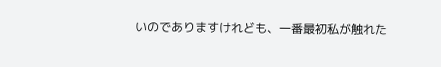いのでありますけれども、一番最初私が触れた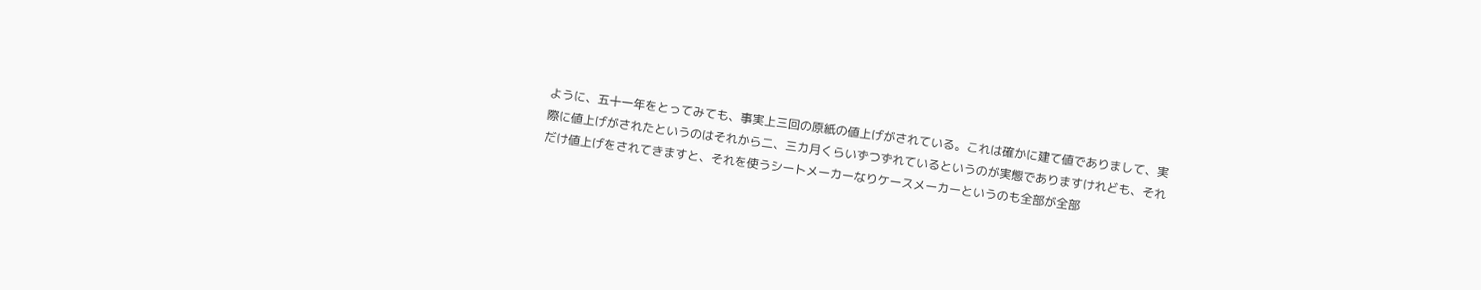ように、五十一年をとってみても、事実上三回の原紙の値上げがされている。これは確かに建て値でありまして、実際に値上げがされたというのはそれから二、三カ月くらいずつずれているというのが実態でありますけれども、それだけ値上げをされてきますと、それを使うシートメーカーなりケースメーカーというのも全部が全部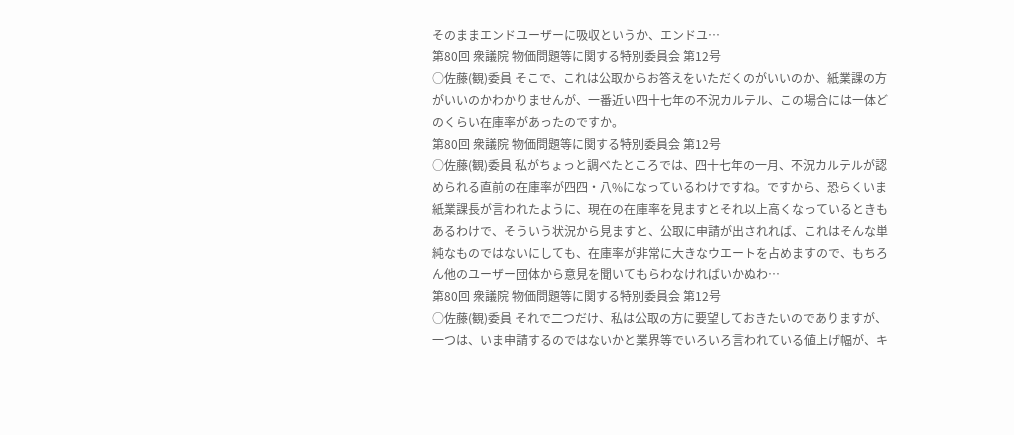そのままエンドユーザーに吸収というか、エンドユ…
第80回 衆議院 物価問題等に関する特別委員会 第12号
○佐藤(観)委員 そこで、これは公取からお答えをいただくのがいいのか、紙業課の方がいいのかわかりませんが、一番近い四十七年の不況カルテル、この場合には一体どのくらい在庫率があったのですか。
第80回 衆議院 物価問題等に関する特別委員会 第12号
○佐藤(観)委員 私がちょっと調べたところでは、四十七年の一月、不況カルテルが認められる直前の在庫率が四四・八%になっているわけですね。ですから、恐らくいま紙業課長が言われたように、現在の在庫率を見ますとそれ以上高くなっているときもあるわけで、そういう状況から見ますと、公取に申請が出されれば、これはそんな単純なものではないにしても、在庫率が非常に大きなウエートを占めますので、もちろん他のユーザー団体から意見を聞いてもらわなければいかぬわ…
第80回 衆議院 物価問題等に関する特別委員会 第12号
○佐藤(観)委員 それで二つだけ、私は公取の方に要望しておきたいのでありますが、一つは、いま申請するのではないかと業界等でいろいろ言われている値上げ幅が、キ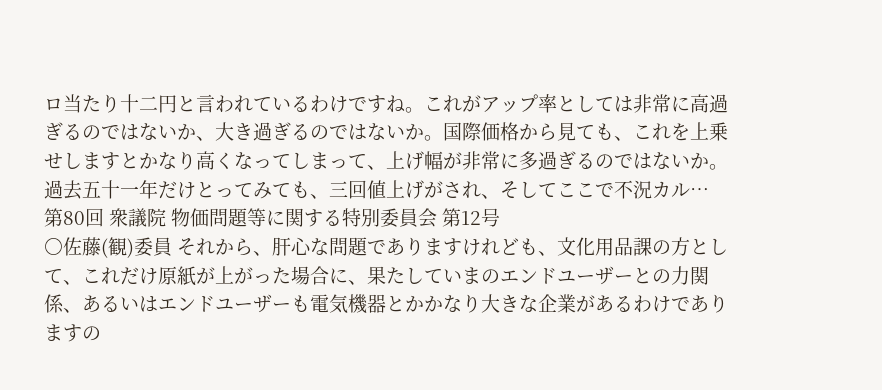ロ当たり十二円と言われているわけですね。これがアップ率としては非常に高過ぎるのではないか、大き過ぎるのではないか。国際価格から見ても、これを上乗せしますとかなり高くなってしまって、上げ幅が非常に多過ぎるのではないか。過去五十一年だけとってみても、三回値上げがされ、そしてここで不況カル…
第80回 衆議院 物価問題等に関する特別委員会 第12号
○佐藤(観)委員 それから、肝心な問題でありますけれども、文化用品課の方として、これだけ原紙が上がった場合に、果たしていまのエンドユーザーとの力関係、あるいはエンドユーザーも電気機器とかかなり大きな企業があるわけでありますの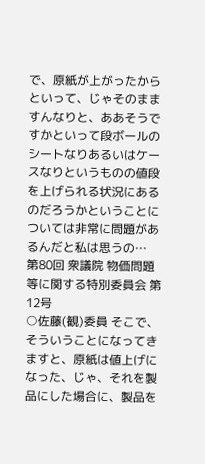で、原紙が上がったからといって、じゃそのまますんなりと、ああそうですかといって段ボールのシートなりあるいはケースなりというものの値段を上げられる状況にあるのだろうかということについては非常に問題があるんだと私は思うの…
第80回 衆議院 物価問題等に関する特別委員会 第12号
○佐藤(観)委員 そこで、そういうことになってきますと、原紙は値上げになった、じゃ、それを製品にした場合に、製品を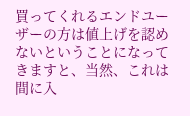買ってくれるエンドユーザーの方は値上げを認めないということになってきますと、当然、これは間に入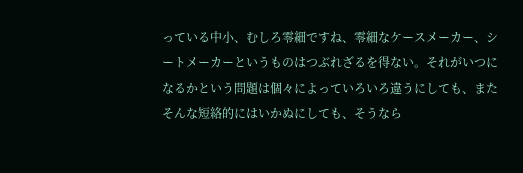っている中小、むしろ零細ですね、零細なケースメーカー、シートメーカーというものはつぶれざるを得ない。それがいつになるかという問題は個々によっていろいろ違うにしても、またそんな短絡的にはいかぬにしても、そうなら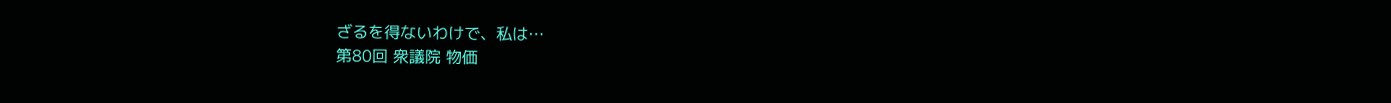ざるを得ないわけで、私は…
第80回 衆議院 物価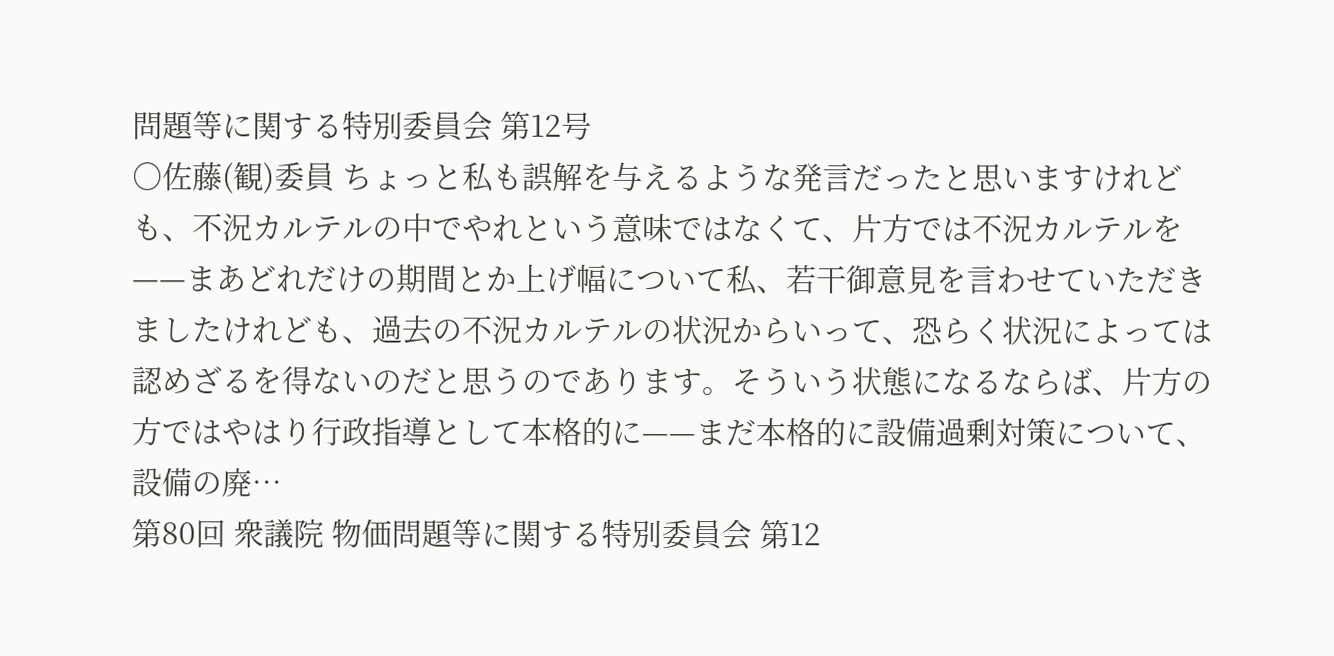問題等に関する特別委員会 第12号
○佐藤(観)委員 ちょっと私も誤解を与えるような発言だったと思いますけれども、不況カルテルの中でやれという意味ではなくて、片方では不況カルテルを——まあどれだけの期間とか上げ幅について私、若干御意見を言わせていただきましたけれども、過去の不況カルテルの状況からいって、恐らく状況によっては認めざるを得ないのだと思うのであります。そういう状態になるならば、片方の方ではやはり行政指導として本格的に——まだ本格的に設備過剰対策について、設備の廃…
第80回 衆議院 物価問題等に関する特別委員会 第12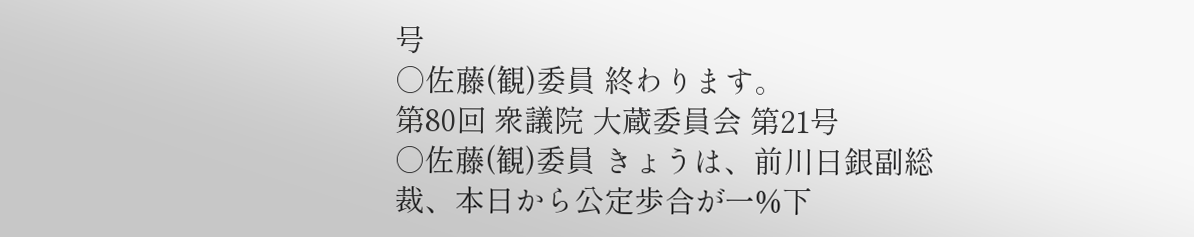号
○佐藤(観)委員 終わります。
第80回 衆議院 大蔵委員会 第21号
○佐藤(観)委員 きょうは、前川日銀副総裁、本日から公定歩合が一%下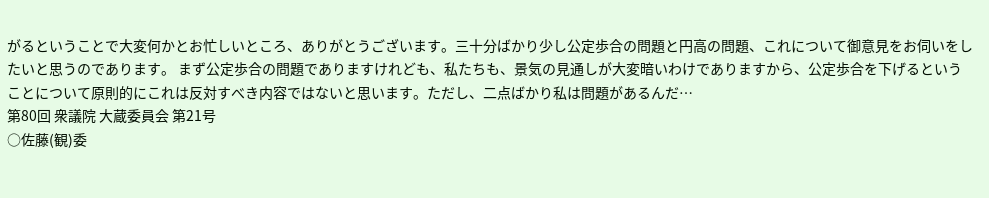がるということで大変何かとお忙しいところ、ありがとうございます。三十分ばかり少し公定歩合の問題と円高の問題、これについて御意見をお伺いをしたいと思うのであります。 まず公定歩合の問題でありますけれども、私たちも、景気の見通しが大変暗いわけでありますから、公定歩合を下げるということについて原則的にこれは反対すべき内容ではないと思います。ただし、二点ばかり私は問題があるんだ…
第80回 衆議院 大蔵委員会 第21号
○佐藤(観)委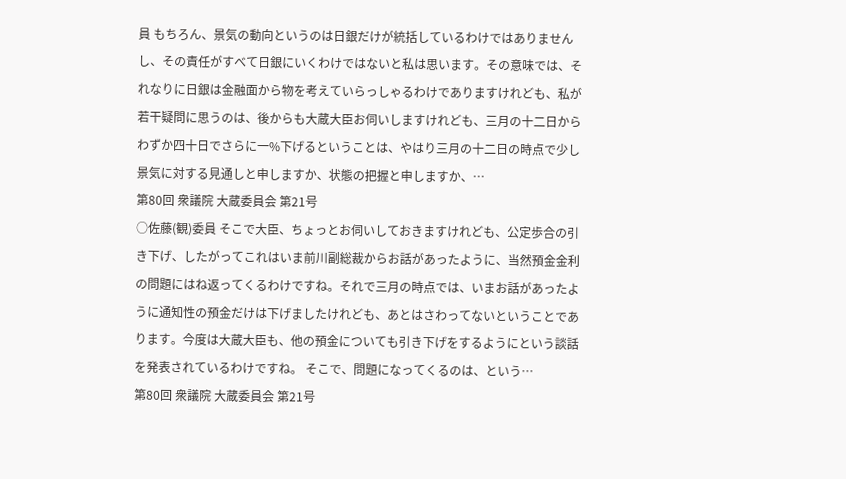員 もちろん、景気の動向というのは日銀だけが統括しているわけではありませんし、その責任がすべて日銀にいくわけではないと私は思います。その意味では、それなりに日銀は金融面から物を考えていらっしゃるわけでありますけれども、私が若干疑問に思うのは、後からも大蔵大臣お伺いしますけれども、三月の十二日からわずか四十日でさらに一%下げるということは、やはり三月の十二日の時点で少し景気に対する見通しと申しますか、状態の把握と申しますか、…
第80回 衆議院 大蔵委員会 第21号
○佐藤(観)委員 そこで大臣、ちょっとお伺いしておきますけれども、公定歩合の引き下げ、したがってこれはいま前川副総裁からお話があったように、当然預金金利の問題にはね返ってくるわけですね。それで三月の時点では、いまお話があったように通知性の預金だけは下げましたけれども、あとはさわってないということであります。今度は大蔵大臣も、他の預金についても引き下げをするようにという談話を発表されているわけですね。 そこで、問題になってくるのは、という…
第80回 衆議院 大蔵委員会 第21号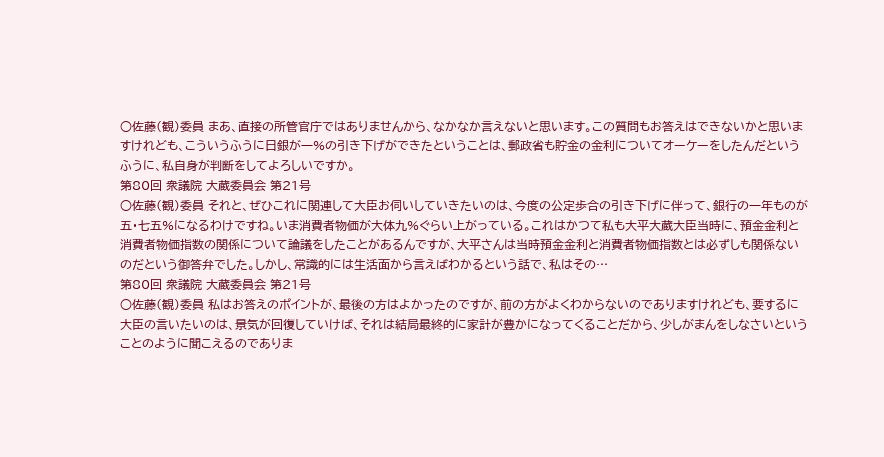○佐藤(観)委員 まあ、直接の所管官庁ではありませんから、なかなか言えないと思います。この質問もお答えはできないかと思いますけれども、こういうふうに日銀が一%の引き下げができたということは、郵政省も貯金の金利についてオーケーをしたんだというふうに、私自身が判断をしてよろしいですか。
第80回 衆議院 大蔵委員会 第21号
○佐藤(観)委員 それと、ぜひこれに関連して大臣お伺いしていきたいのは、今度の公定歩合の引き下げに伴って、銀行の一年ものが五・七五%になるわけですね。いま消費者物価が大体九%ぐらい上がっている。これはかつて私も大平大蔵大臣当時に、預金金利と消費者物価指数の関係について論議をしたことがあるんですが、大平さんは当時預金金利と消費者物価指数とは必ずしも関係ないのだという御答弁でした。しかし、常識的には生活面から言えばわかるという話で、私はその…
第80回 衆議院 大蔵委員会 第21号
○佐藤(観)委員 私はお答えのポイントが、最後の方はよかったのですが、前の方がよくわからないのでありますけれども、要するに大臣の言いたいのは、景気が回復していけば、それは結局最終的に家計が豊かになってくることだから、少しがまんをしなさいということのように聞こえるのでありま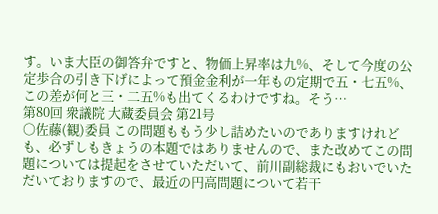す。いま大臣の御答弁ですと、物価上昇率は九%、そして今度の公定歩合の引き下げによって預金金利が一年もの定期で五・七五%、この差が何と三・二五%も出てくるわけですね。そう…
第80回 衆議院 大蔵委員会 第21号
○佐藤(観)委員 この問題ももう少し詰めたいのでありますけれども、必ずしもきょうの本題ではありませんので、また改めてこの問題については提起をさせていただいて、前川副総裁にもおいでいただいておりますので、最近の円高問題について若干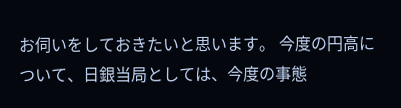お伺いをしておきたいと思います。 今度の円高について、日銀当局としては、今度の事態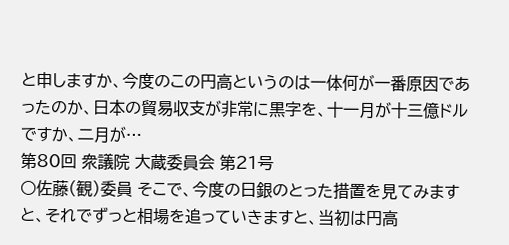と申しますか、今度のこの円高というのは一体何が一番原因であったのか、日本の貿易収支が非常に黒字を、十一月が十三億ドルですか、二月が…
第80回 衆議院 大蔵委員会 第21号
○佐藤(観)委員 そこで、今度の日銀のとった措置を見てみますと、それでずっと相場を追っていきますと、当初は円高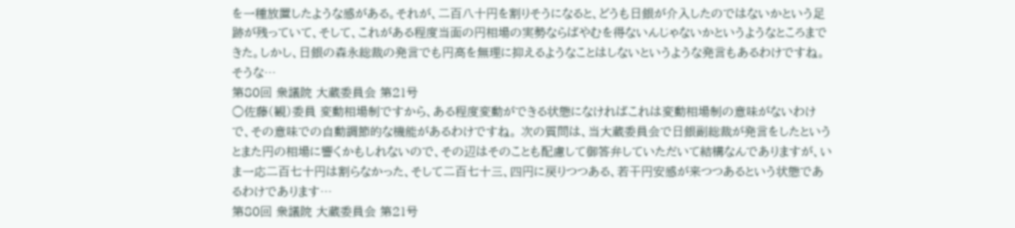を一種放置したような感がある。それが、二百八十円を割りそうになると、どうも日銀が介入したのではないかという足跡が残っていて、そして、これがある程度当面の円相場の実勢ならばやむを得ないんじゃないかというようなところまできた。しかし、日銀の森永総裁の発言でも円高を無理に抑えるようなことはしないというような発言もあるわけですね。そうな…
第80回 衆議院 大蔵委員会 第21号
○佐藤(観)委員 変動相場制ですから、ある程度変動ができる状態になければこれは変動相場制の意味がないわけで、その意味での自動調節的な機能があるわけですね。 次の質問は、当大蔵委員会で日銀副総裁が発言をしたというとまた円の相場に響くかもしれないので、その辺はそのことも配慮して御答弁していただいて結構なんでありますが、いま一応二百七十円は割らなかった、そして二百七十三、四円に戻りつつある、若干円安感が来つつあるという状態であるわけであります…
第80回 衆議院 大蔵委員会 第21号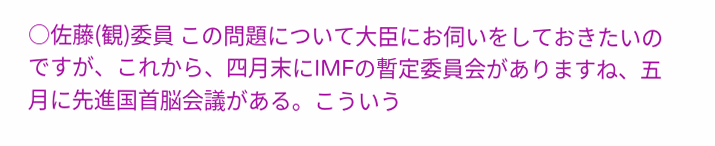○佐藤(観)委員 この問題について大臣にお伺いをしておきたいのですが、これから、四月末にIMFの暫定委員会がありますね、五月に先進国首脳会議がある。こういう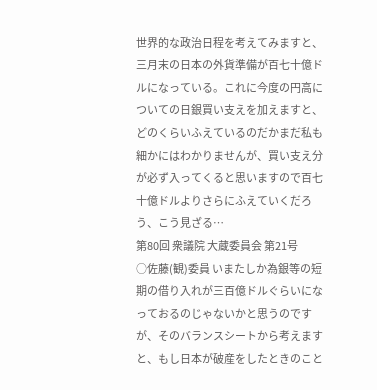世界的な政治日程を考えてみますと、三月末の日本の外貨準備が百七十億ドルになっている。これに今度の円高についての日銀買い支えを加えますと、どのくらいふえているのだかまだ私も細かにはわかりませんが、買い支え分が必ず入ってくると思いますので百七十億ドルよりさらにふえていくだろう、こう見ざる…
第80回 衆議院 大蔵委員会 第21号
○佐藤(観)委員 いまたしか為銀等の短期の借り入れが三百億ドルぐらいになっておるのじゃないかと思うのですが、そのバランスシートから考えますと、もし日本が破産をしたときのこと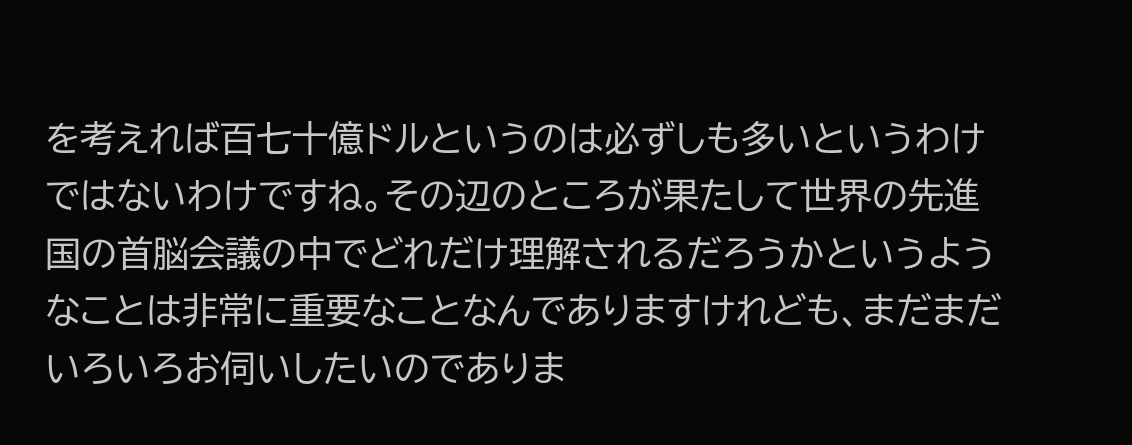を考えれば百七十億ドルというのは必ずしも多いというわけではないわけですね。その辺のところが果たして世界の先進国の首脳会議の中でどれだけ理解されるだろうかというようなことは非常に重要なことなんでありますけれども、まだまだいろいろお伺いしたいのでありま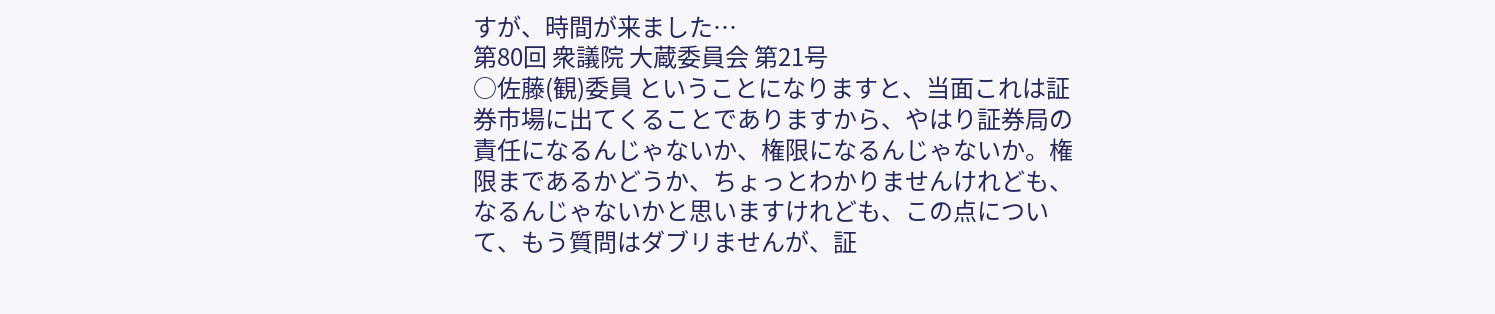すが、時間が来ました…
第80回 衆議院 大蔵委員会 第21号
○佐藤(観)委員 ということになりますと、当面これは証券市場に出てくることでありますから、やはり証券局の責任になるんじゃないか、権限になるんじゃないか。権限まであるかどうか、ちょっとわかりませんけれども、なるんじゃないかと思いますけれども、この点について、もう質問はダブリませんが、証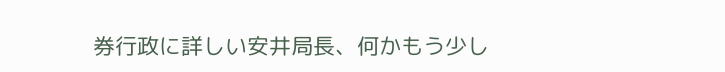券行政に詳しい安井局長、何かもう少し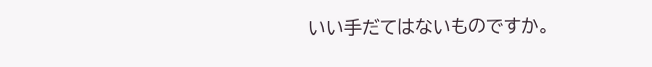いい手だてはないものですか。